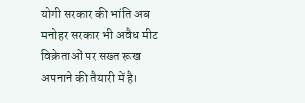योगी सरकार की भांति अब मनोहर सरकार भी अवैध मीट विक्रेताओं पर सख्त रूख अपनाने की तैयारी में है।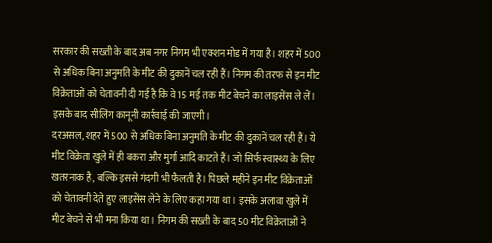सरकार की सख्ती के बाद अब नगर निगम भी एक्शन मोड में गया है। शहर में 500 से अधिक बिना अनुमति के मीट की दुकानें चल रही हैं। निगम की तरफ से इन मीट विक्रेताओं को चेतावनी दी गई है कि वे 15 मई तक मीट बेचने का लाइसेंस ले लें। इसके बाद सीलिंग कानूनी कार्रवाई की जाएगी।
दरअसल, शहर में 500 से अधिक बिना अनुमति के मीट की दुकानें चल रही हैं। ये मीट विक्रेता खुले में ही बकरा और मुर्गा आदि काटते हैं। जो सिर्फ स्वास्थ्य के लिए खतरनाक है, बल्कि इससे गंदगी भी फैलती है। पिछले महीने इन मीट विक्रेताओं को चेतावनी देते हुए लाइसेंस लेने के लिए कहा गया था। इसके अलावा खुले में मीट बेचने से भी मना किया था। निगम की सख्ती के बाद 50 मीट विक्रेताओं ने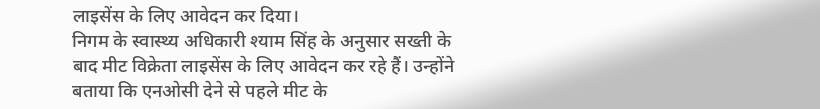लाइसेंस के लिए आवेदन कर दिया।
निगम के स्वास्थ्य अधिकारी श्याम सिंह के अनुसार सख्ती के बाद मीट विक्रेता लाइसेंस के लिए आवेदन कर रहे हैं। उन्होंने बताया कि एनओसी देने से पहले मीट के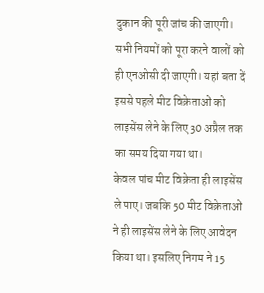दुकान की पूरी जांच की जाएगी। सभी नियमों को पूरा करने वालों को ही एनओसी दी जाएगी। यहां बता दें इससे पहले मीट विक्रेताओं को लाइसेंस लेने के लिए 30 अप्रैल तक का समय दिया गया था।
केवल पांच मीट विक्रेता ही लाइसेंस ले पाए। जबकि 50 मीट विक्रेताओं ने ही लाइसेंस लेने के लिए आवेदन किया था। इसलिए निगम ने 15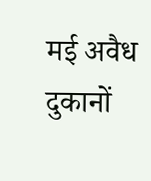मई अवैध दुकानों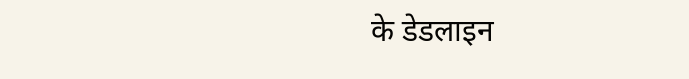के डेडलाइन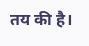तय की है।